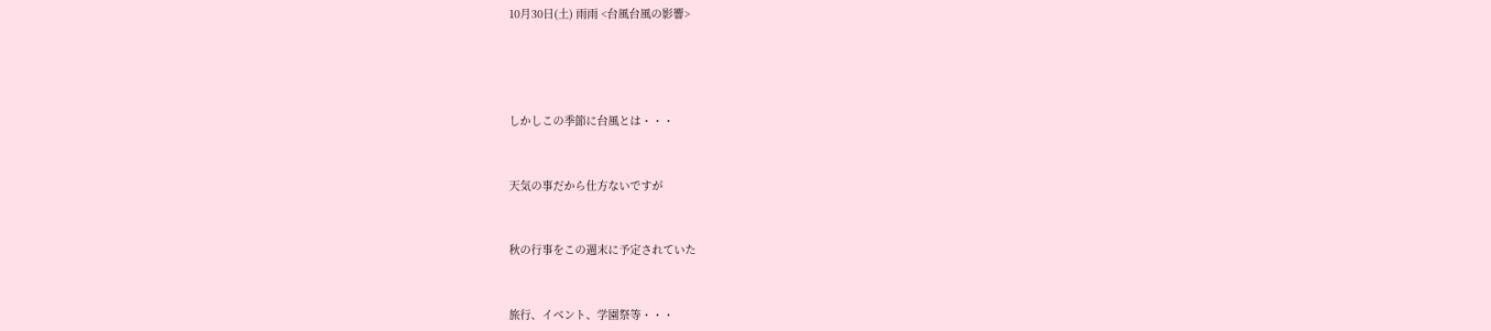10月30日(土) 雨雨 <台風台風の影響>




しかしこの季節に台風とは・・・


天気の事だから仕方ないですが


秋の行事をこの週末に予定されていた


旅行、イベント、学園祭等・・・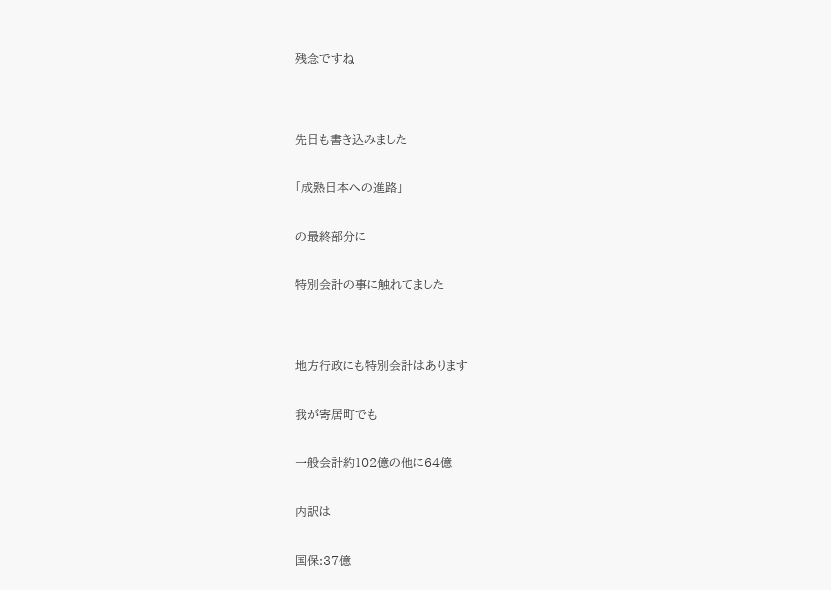残念ですね




先日も書き込みました


「成熟日本への進路」


の最終部分に


特別会計の事に触れてました




地方行政にも特別会計はあります


我が寄居町でも


一般会計約102億の他に64億


内訳は


国保:37億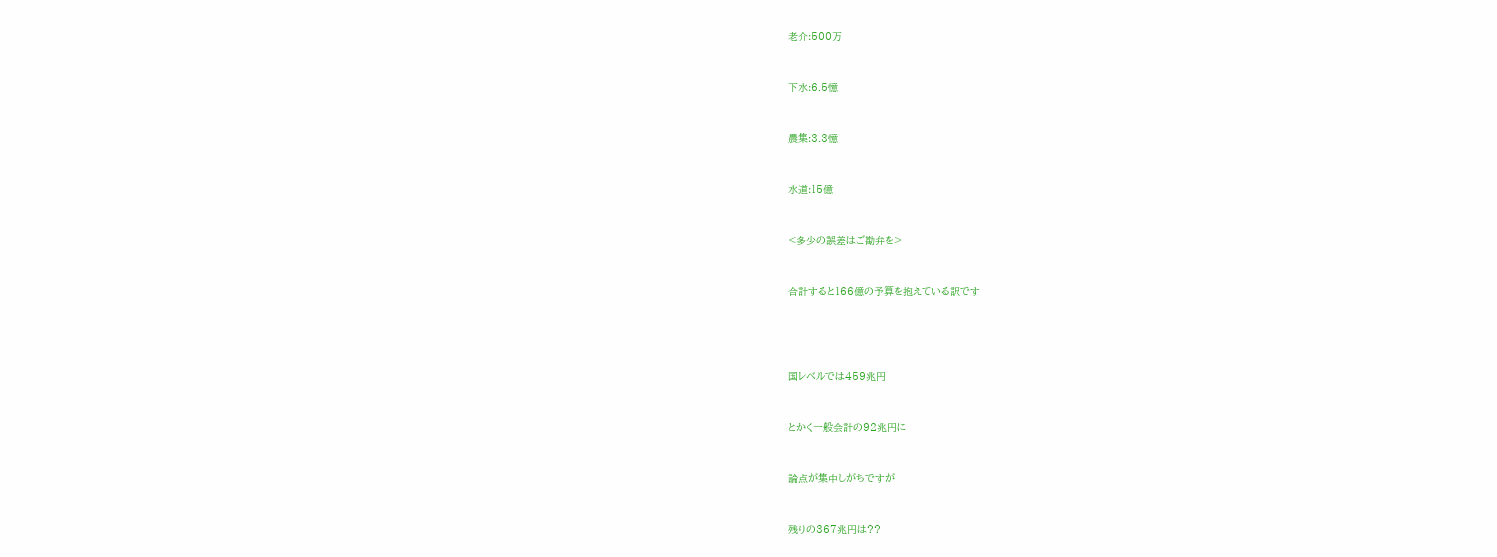老介:500万


下水:6.5憶


農集:3.3憶


水道:15億


<多少の誤差はご勘弁を>


合計すると166億の予算を抱えている訳です




国レベルでは459兆円


とかく一般会計の92兆円に


論点が集中しがちですが


残りの367兆円は??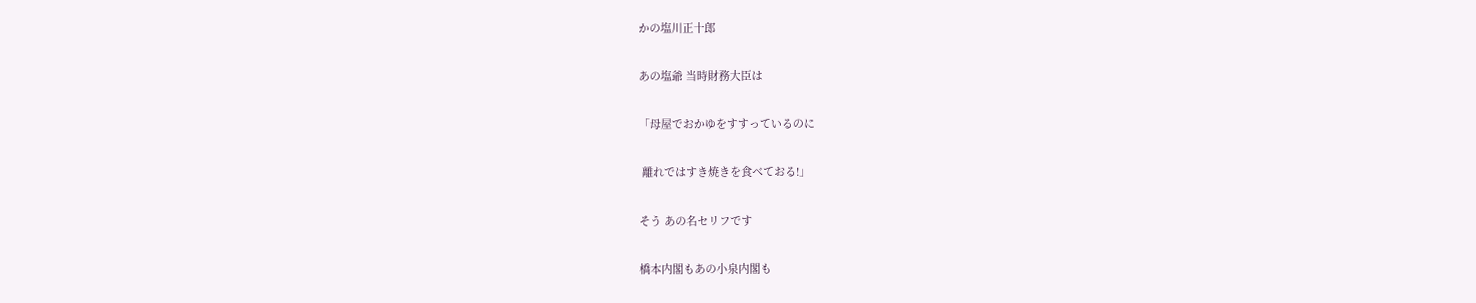かの塩川正十郎


あの塩爺 当時財務大臣は


「母屋でおかゆをすすっているのに


 離れではすき焼きを食べておる!」


そう あの名セリフです


橋本内閣もあの小泉内閣も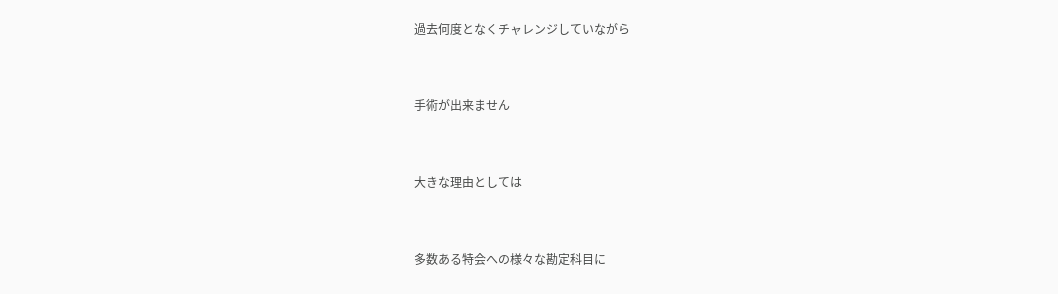過去何度となくチャレンジしていながら


手術が出来ません


大きな理由としては


多数ある特会への様々な勘定科目に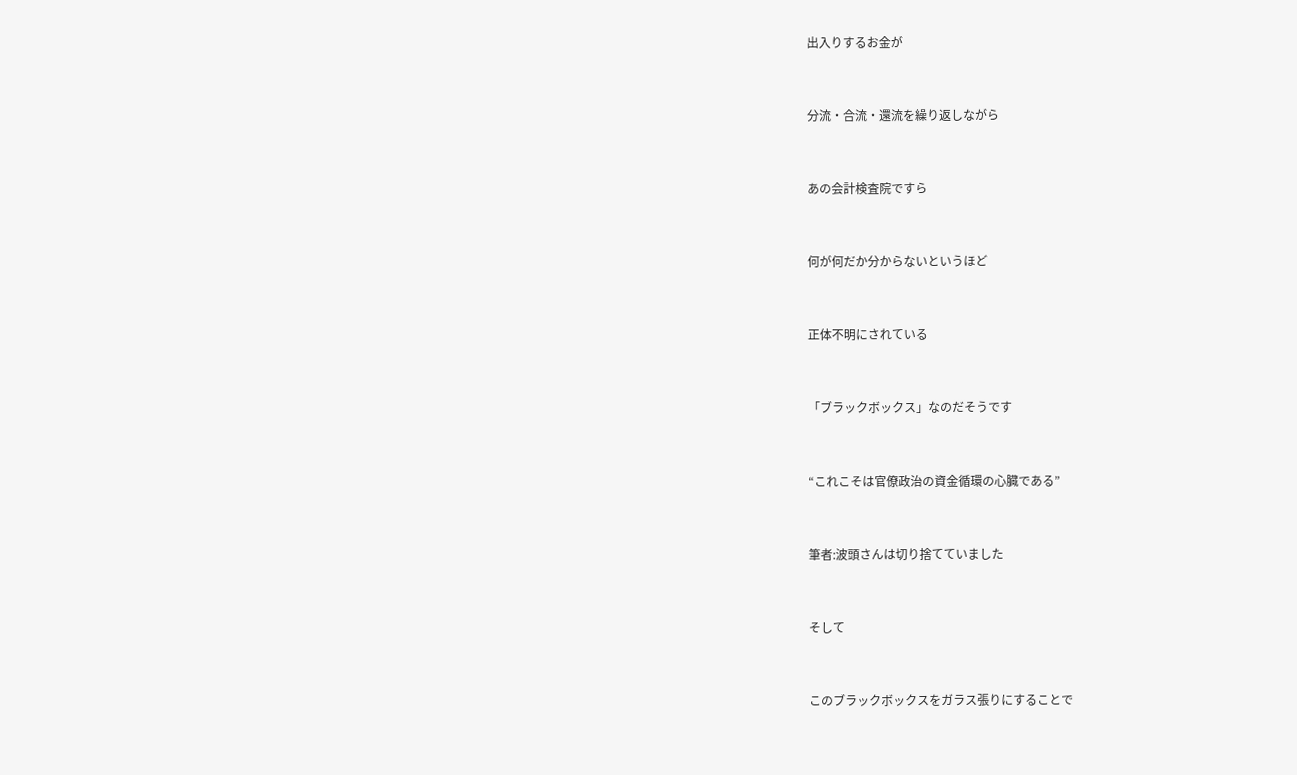出入りするお金が


分流・合流・還流を繰り返しながら


あの会計検査院ですら


何が何だか分からないというほど


正体不明にされている


「ブラックボックス」なのだそうです


“これこそは官僚政治の資金循環の心臓である”


筆者:波頭さんは切り捨てていました


そして


このブラックボックスをガラス張りにすることで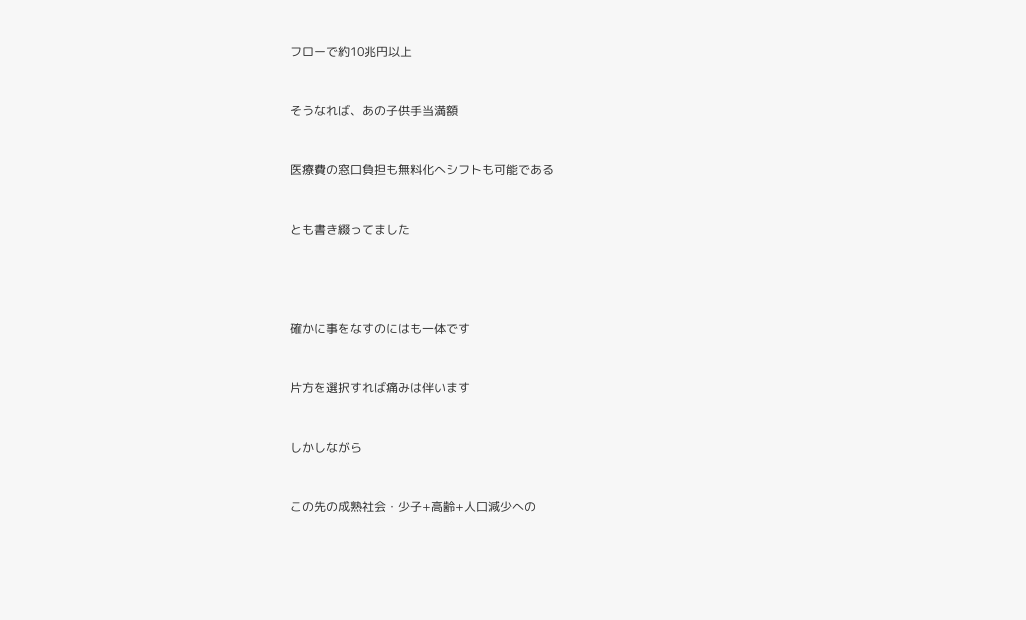フローで約10兆円以上


そうなれば、あの子供手当満額


医療費の窓口負担も無料化へシフトも可能である


とも書き綴ってました




確かに事をなすのにはも一体です


片方を選択すれば痛みは伴います


しかしながら


この先の成熟社会・少子+高齢+人口減少への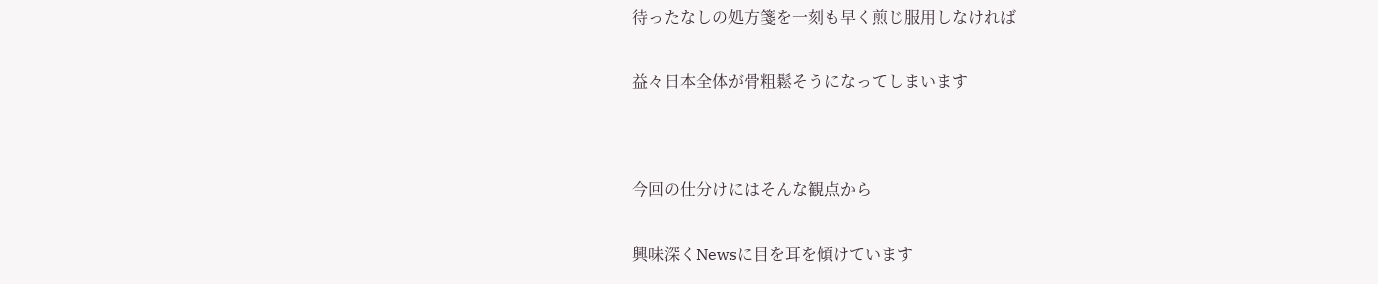待ったなしの処方箋を一刻も早く煎じ服用しなければ


益々日本全体が骨粗鬆そうになってしまいます




今回の仕分けにはそんな観点から


興味深くNewsに目を耳を傾けています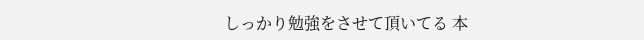しっかり勉強をさせて頂いてる 本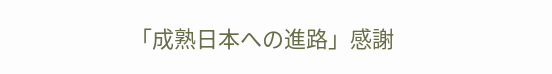「成熟日本への進路」感謝